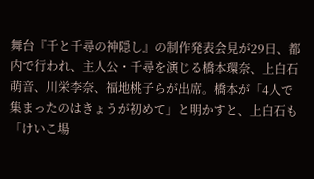舞台『千と千尋の神隠し』の制作発表会見が29日、都内で行われ、主人公・千尋を演じる橋本環奈、上白石萌音、川栄李奈、福地桃子らが出席。橋本が「4人で集まったのはきょうが初めて」と明かすと、上白石も「けいこ場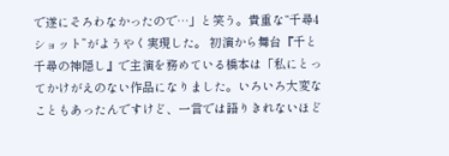で遂にそろわなかったので…」と笑う。貴重な“千尋4ショット”がようやく実現した。 初演から舞台『千と千尋の神隠し』で主演を務めている橋本は「私にとってかけがえのない作品になりました。いろいろ大変なこともあったんですけど、一言では語りきれないほど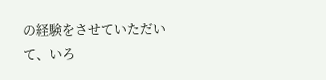の経験をさせていただいて、いろ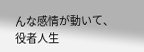んな感情が動いて、役者人生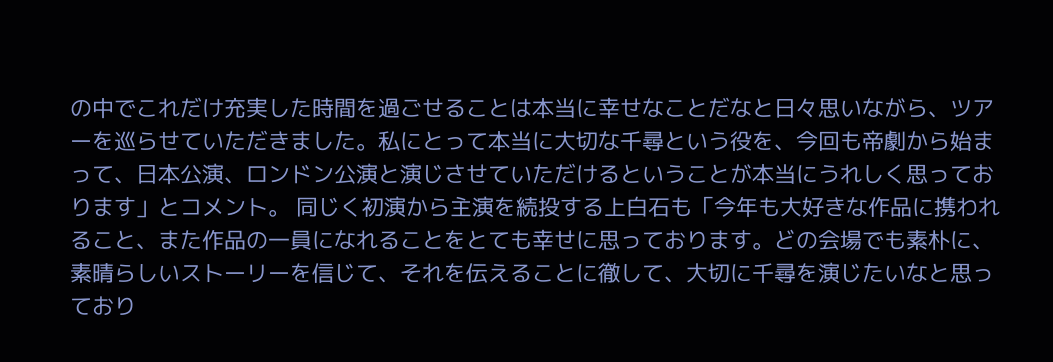の中でこれだけ充実した時間を過ごせることは本当に幸せなことだなと日々思いながら、ツアーを巡らせていただきました。私にとって本当に大切な千尋という役を、今回も帝劇から始まって、日本公演、ロンドン公演と演じさせていただけるということが本当にうれしく思っております」とコメント。 同じく初演から主演を続投する上白石も「今年も大好きな作品に携われること、また作品の一員になれることをとても幸せに思っております。どの会場でも素朴に、素晴らしいストーリーを信じて、それを伝えることに徹して、大切に千尋を演じたいなと思っており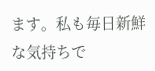ます。私も毎日新鮮な気持ちで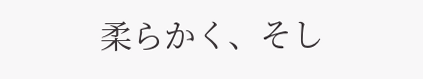柔らかく、そし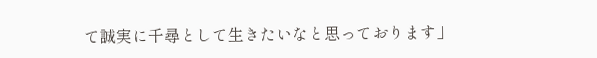て誠実に千尋として生きたいなと思っております」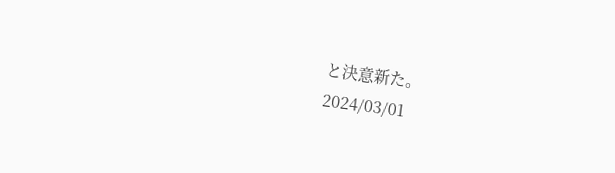と決意新た。
2024/03/01